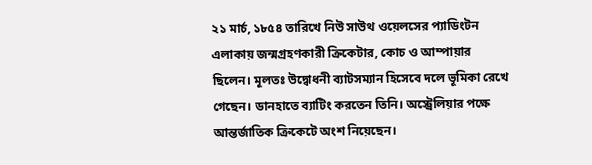২১ মার্চ, ১৮৫৪ তারিখে নিউ সাউথ ওয়েলসের প্যাডিংটন এলাকায় জন্মগ্রহণকারী ক্রিকেটার, কোচ ও আম্পায়ার ছিলেন। মূলতঃ উদ্বোধনী ব্যাটসম্যান হিসেবে দলে ভূমিকা রেখে গেছেন। ডানহাতে ব্যাটিং করতেন তিনি। অস্ট্রেলিয়ার পক্ষে আন্তর্জাতিক ক্রিকেটে অংশ নিয়েছেন।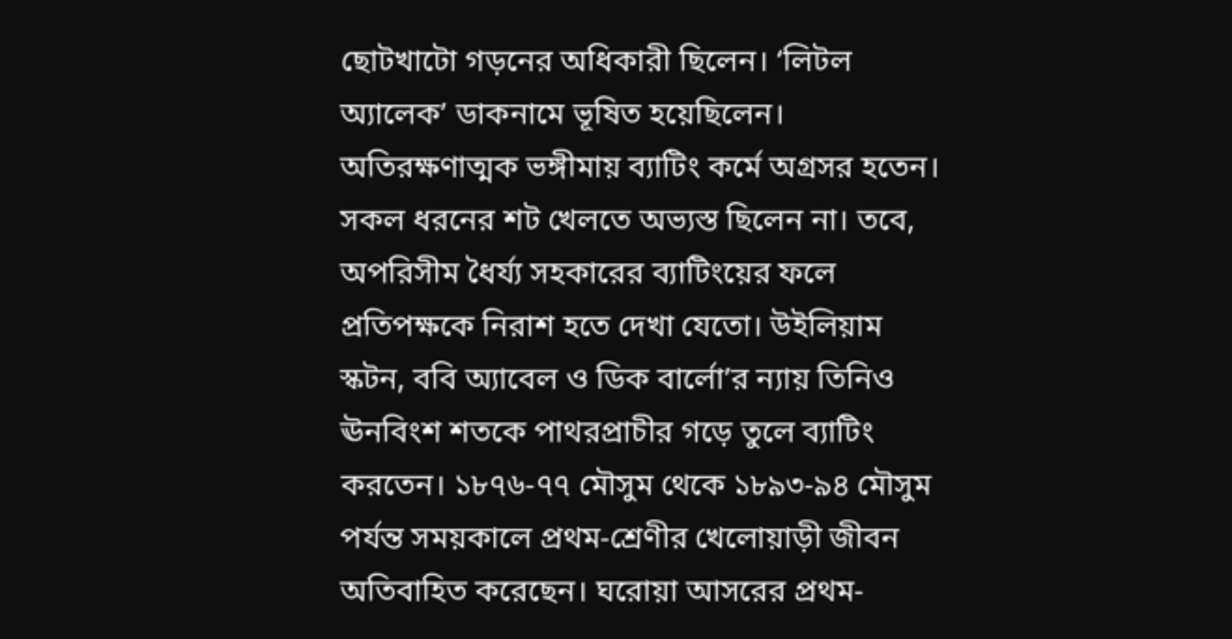ছোটখাটো গড়নের অধিকারী ছিলেন। ‘লিটল অ্যালেক’ ডাকনামে ভূষিত হয়েছিলেন। অতিরক্ষণাত্মক ভঙ্গীমায় ব্যাটিং কর্মে অগ্রসর হতেন। সকল ধরনের শট খেলতে অভ্যস্ত ছিলেন না। তবে, অপরিসীম ধৈর্য্য সহকারের ব্যাটিংয়ের ফলে প্রতিপক্ষকে নিরাশ হতে দেখা যেতো। উইলিয়াম স্কটন, ববি অ্যাবেল ও ডিক বার্লো’র ন্যায় তিনিও ঊনবিংশ শতকে পাথরপ্রাচীর গড়ে তুলে ব্যাটিং করতেন। ১৮৭৬-৭৭ মৌসুম থেকে ১৮৯৩-৯৪ মৌসুম পর্যন্ত সময়কালে প্রথম-শ্রেণীর খেলোয়াড়ী জীবন অতিবাহিত করেছেন। ঘরোয়া আসরের প্রথম-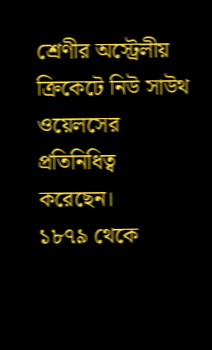শ্রেণীর অস্ট্রেলীয় ক্রিকেটে নিউ সাউথ ওয়েলসের প্রতিনিধিত্ব করেছেন।
১৮৭৯ থেকে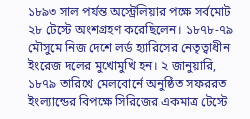১৮৯৩ সাল পর্যন্ত অস্ট্রেলিয়ার পক্ষে সর্বমোট ২৮ টেস্টে অংশগ্রহণ করেছিলেন। ১৮৭৮-৭৯ মৌসুমে নিজ দেশে লর্ড হ্যারিসের নেতৃত্বাধীন ইংরেজ দলের মুখোমুখি হন। ২ জানুয়ারি, ১৮৭৯ তারিখে মেলবোর্নে অনুষ্ঠিত সফররত ইংল্যান্ডের বিপক্ষে সিরিজের একমাত্র টেস্টে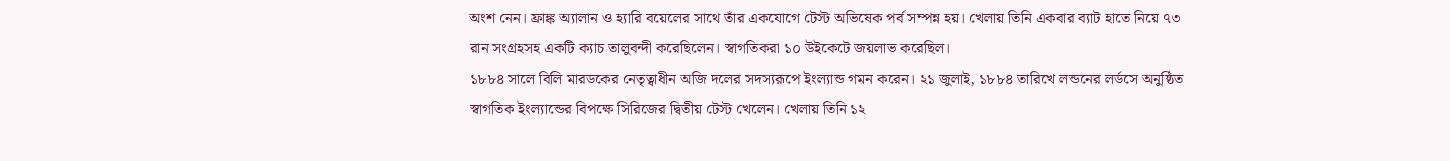অংশ নেন। ফ্রাঙ্ক অ্যালান ও হ্যারি বয়েলের সাথে তাঁর একযোগে টেস্ট অভিষেক পর্ব সম্পন্ন হয়। খেলায় তিনি একবার ব্যাট হাতে নিয়ে ৭৩ রান সংগ্রহসহ একটি ক্যাচ তালুবন্দী করেছিলেন। স্বাগতিকরা ১০ উইকেটে জয়লাভ করেছিল।
১৮৮৪ সালে বিলি মারডকের নেতৃত্বাধীন অজি দলের সদস্যরূপে ইংল্যান্ড গমন করেন। ২১ জুলাই, ১৮৮৪ তারিখে লন্ডনের লর্ডসে অনুষ্ঠিত স্বাগতিক ইংল্যান্ডের বিপক্ষে সিরিজের দ্বিতীয় টেস্ট খেলেন। খেলায় তিনি ১২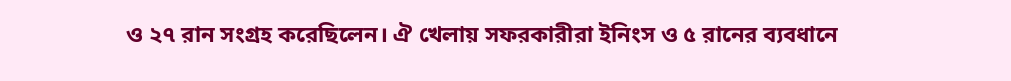ও ২৭ রান সংগ্রহ করেছিলেন। ঐ খেলায় সফরকারীরা ইনিংস ও ৫ রানের ব্যবধানে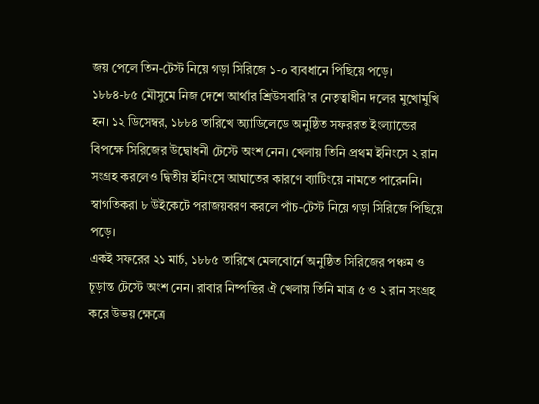জয় পেলে তিন-টেস্ট নিয়ে গড়া সিরিজে ১-০ ব্যবধানে পিছিয়ে পড়ে।
১৮৮৪-৮৫ মৌসুমে নিজ দেশে আর্থার শ্রিউসবারি’র নেতৃত্বাধীন দলের মুখোমুখি হন। ১২ ডিসেম্বর, ১৮৮৪ তারিখে অ্যাডিলেডে অনুষ্ঠিত সফররত ইংল্যান্ডের বিপক্ষে সিরিজের উদ্বোধনী টেস্টে অংশ নেন। খেলায় তিনি প্রথম ইনিংসে ২ রান সংগ্রহ করলেও দ্বিতীয় ইনিংসে আঘাতের কারণে ব্যাটিংয়ে নামতে পারেননি। স্বাগতিকরা ৮ উইকেটে পরাজয়বরণ করলে পাঁচ-টেস্ট নিয়ে গড়া সিরিজে পিছিয়ে পড়ে।
একই সফরের ২১ মার্চ, ১৮৮৫ তারিখে মেলবোর্নে অনুষ্ঠিত সিরিজের পঞ্চম ও চূড়ান্ত টেস্টে অংশ নেন। রাবার নিষ্পত্তির ঐ খেলায় তিনি মাত্র ৫ ও ২ রান সংগ্রহ করে উভয় ক্ষেত্রে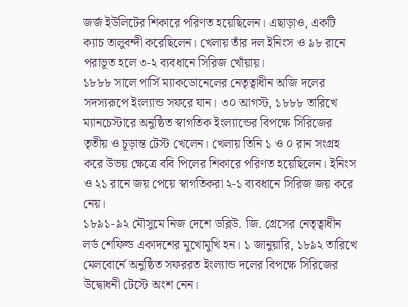জর্জ ইউলিটের শিকারে পরিণত হয়েছিলেন। এছাড়াও, একটি ক্যাচ তালুবন্দী করেছিলেন। খেলায় তাঁর দল ইনিংস ও ৯৮ রানে পরাভূত হলে ৩-২ ব্যবধানে সিরিজ খোঁয়ায়।
১৮৮৮ সালে পার্সি ম্যাকডোনেলের নেতৃত্বাধীন অজি দলের সদস্যরূপে ইংল্যান্ড সফরে যান। ৩০ আগস্ট, ১৮৮৮ তারিখে ম্যানচেস্টারে অনুষ্ঠিত স্বাগতিক ইংল্যান্ডের বিপক্ষে সিরিজের তৃতীয় ও চূড়ান্ত টেস্ট খেলেন। খেলায় তিনি ১ ও ০ রান সংগ্রহ করে উভয় ক্ষেত্রে ববি পিলের শিকারে পরিণত হয়েছিলেন। ইনিংস ও ২১ রানে জয় পেয়ে স্বাগতিকরা ২-১ ব্যবধানে সিরিজ জয় করে নেয়।
১৮৯১-৯২ মৌসুমে নিজ দেশে ডব্লিউ. জি. গ্রেসের নেতৃত্বাধীন লর্ড শেফিল্ড একাদশের মুখোমুখি হন। ১ জানুয়ারি, ১৮৯২ তারিখে মেলবোর্নে অনুষ্ঠিত সফররত ইংল্যান্ড দলের বিপক্ষে সিরিজের উদ্বোধনী টেস্টে অংশ নেন।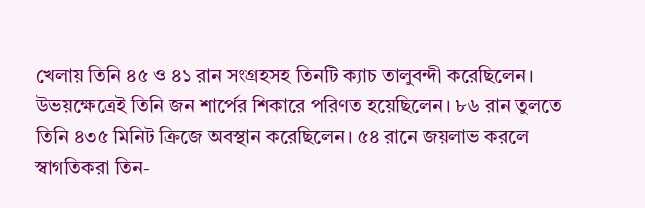খেলায় তিনি ৪৫ ও ৪১ রান সংগ্রহসহ তিনটি ক্যাচ তালুবন্দী করেছিলেন। উভয়ক্ষেত্রেই তিনি জন শার্পের শিকারে পরিণত হয়েছিলেন। ৮৬ রান তুলতে তিনি ৪৩৫ মিনিট ক্রিজে অবস্থান করেছিলেন। ৫৪ রানে জয়লাভ করলে স্বাগতিকরা তিন-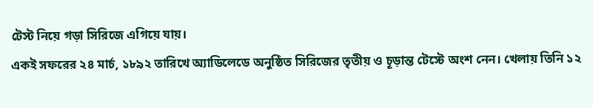টেস্ট নিয়ে গড়া সিরিজে এগিয়ে যায়।
একই সফরের ২৪ মার্চ, ১৮৯২ তারিখে অ্যাডিলেডে অনুষ্ঠিত সিরিজের তৃতীয় ও চূড়ান্ত টেস্টে অংশ নেন। খেলায় তিনি ১২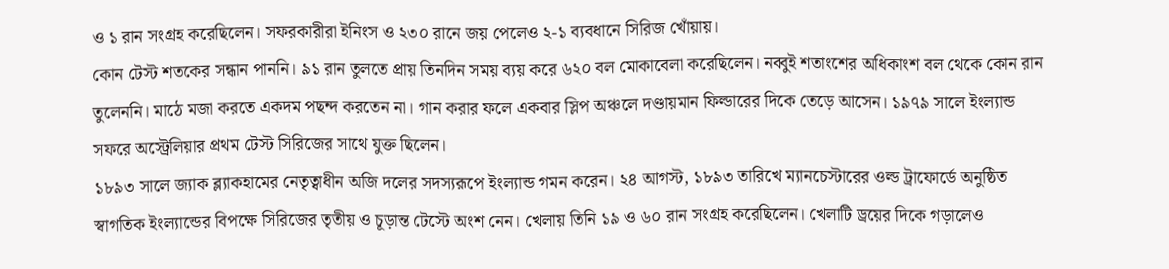ও ১ রান সংগ্রহ করেছিলেন। সফরকারীরা ইনিংস ও ২৩০ রানে জয় পেলেও ২-১ ব্যবধানে সিরিজ খোঁয়ায়।
কোন টেস্ট শতকের সন্ধান পাননি। ৯১ রান তুলতে প্রায় তিনদিন সময় ব্যয় করে ৬২০ বল মোকাবেলা করেছিলেন। নব্বুই শতাংশের অধিকাংশ বল থেকে কোন রান তুলেননি। মাঠে মজা করতে একদম পছন্দ করতেন না। গান করার ফলে একবার স্লিপ অঞ্চলে দণ্ডায়মান ফিল্ডারের দিকে তেড়ে আসেন। ১৯৭৯ সালে ইংল্যান্ড সফরে অস্ট্রেলিয়ার প্রথম টেস্ট সিরিজের সাথে যুক্ত ছিলেন।
১৮৯৩ সালে জ্যাক ব্ল্যাকহামের নেতৃত্বাধীন অজি দলের সদস্যরূপে ইংল্যান্ড গমন করেন। ২৪ আগস্ট, ১৮৯৩ তারিখে ম্যানচেস্টারের ওল্ড ট্রাফোর্ডে অনুষ্ঠিত স্বাগতিক ইংল্যান্ডের বিপক্ষে সিরিজের তৃতীয় ও চূড়ান্ত টেস্টে অংশ নেন। খেলায় তিনি ১৯ ও ৬০ রান সংগ্রহ করেছিলেন। খেলাটি ড্রয়ের দিকে গড়ালেও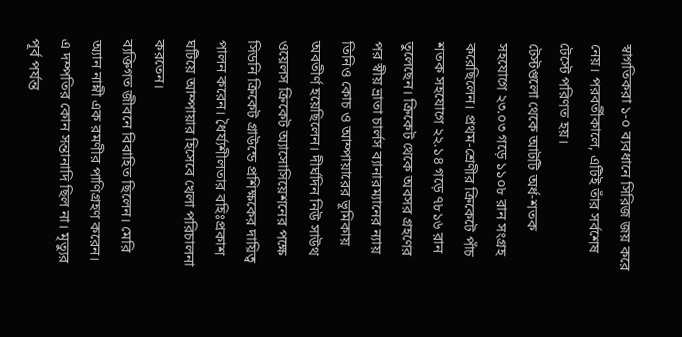স্বাগতিকরা ১-০ ব্যবধানে সিরিজ জয় করে নেয়। পরবর্তীকালে, এটিই তাঁর সর্বশেষ টেস্টে পরিণত হয়।
টেস্টগুলো থেকে আটটি অর্ধ-শতক সহযোগে ২৩.০৩ গড়ে ১১০৮ রান সংগ্রহ করেছিলেন। প্রথম-শ্রেণীর ক্রিকেটে পাঁচ শতক সহযোগে ২২.১৪ গড়ে ৭৮১৬ রান তুলেছেন। ক্রিকেট থেকে অবসর গ্রহণের পর স্বীয় ভ্রাতা চার্লস ব্যানারম্যানের ন্যায় তিনিও কোচ ও আম্পায়ারের ভূমিকায় অবতীর্ণ হয়েছিলেন। দীর্ঘদিন নিউ সাউথ ওয়েলস ক্রিকেট অ্যাসোসিয়েশনের পক্ষে সিডনি ক্রিকেট গ্রাউন্ডে প্রশিক্ষকের দায়িত্ব পালন করেন। ধৈর্য্যশীলতার বহিঃপ্রকাশ ঘটিয়ে আম্পায়ার হিসেবে খেলা পরিচালনা করতেন।
ব্যক্তিগত জীবনে বিবাহিত ছিলেন। মেরি অ্যান নাম্নী এক রমণীর পাণিগ্রহণ করেন। এ দম্পতির কোন সন্তানাদি ছিল না। মৃত্যুর পূর্ব পর্যন্ত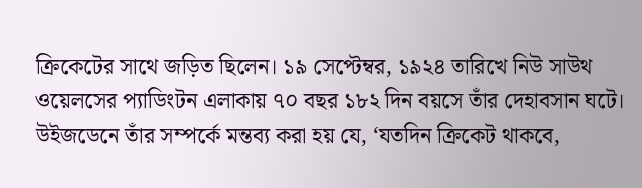ক্রিকেটের সাথে জড়িত ছিলেন। ১৯ সেপ্টেম্বর, ১৯২৪ তারিখে নিউ সাউথ ওয়েলসের প্যাডিংটন এলাকায় ৭০ বছর ১৮২ দিন বয়সে তাঁর দেহাবসান ঘটে। উইজডেনে তাঁর সম্পর্কে মন্তব্য করা হয় যে, ‘যতদিন ক্রিকেট থাকবে,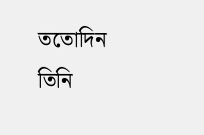ততোদিন তিনি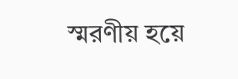স্মরণীয় হয়ে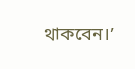থাকবেন।’